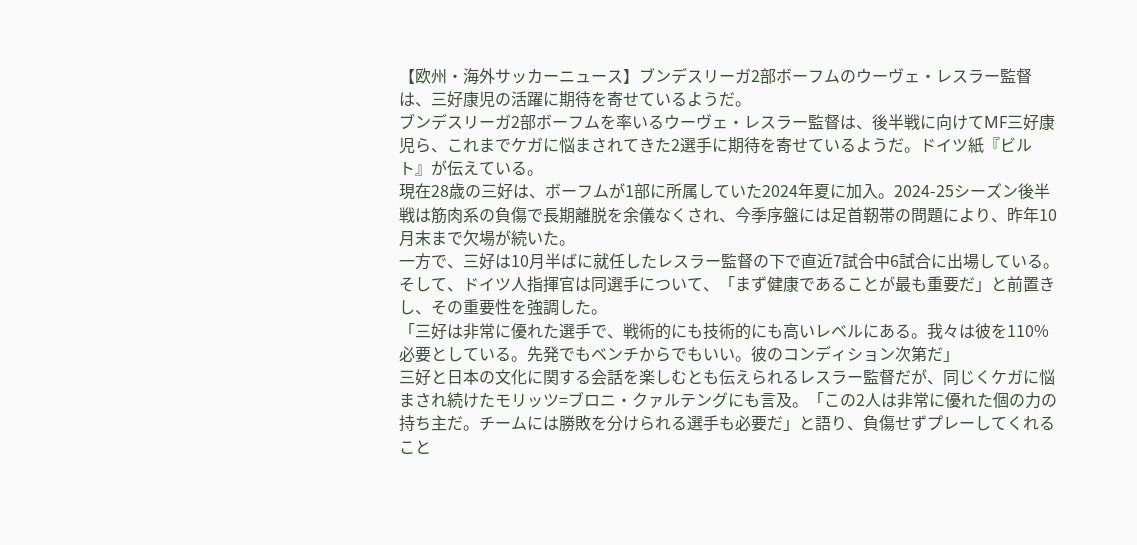【欧州・海外サッカーニュース】ブンデスリーガ2部ボーフムのウーヴェ・レスラー監督は、三好康児の活躍に期待を寄せているようだ。
ブンデスリーガ2部ボーフムを率いるウーヴェ・レスラー監督は、後半戦に向けてMF三好康児ら、これまでケガに悩まされてきた2選手に期待を寄せているようだ。ドイツ紙『ビルト』が伝えている。
現在28歳の三好は、ボーフムが1部に所属していた2024年夏に加入。2024-25シーズン後半戦は筋肉系の負傷で長期離脱を余儀なくされ、今季序盤には足首靭帯の問題により、昨年10月末まで欠場が続いた。
一方で、三好は10月半ばに就任したレスラー監督の下で直近7試合中6試合に出場している。そして、ドイツ人指揮官は同選手について、「まず健康であることが最も重要だ」と前置きし、その重要性を強調した。
「三好は非常に優れた選手で、戦術的にも技術的にも高いレベルにある。我々は彼を110%必要としている。先発でもベンチからでもいい。彼のコンディション次第だ」
三好と日本の文化に関する会話を楽しむとも伝えられるレスラー監督だが、同じくケガに悩まされ続けたモリッツ=ブロニ・クァルテングにも言及。「この2人は非常に優れた個の力の持ち主だ。チームには勝敗を分けられる選手も必要だ」と語り、負傷せずプレーしてくれること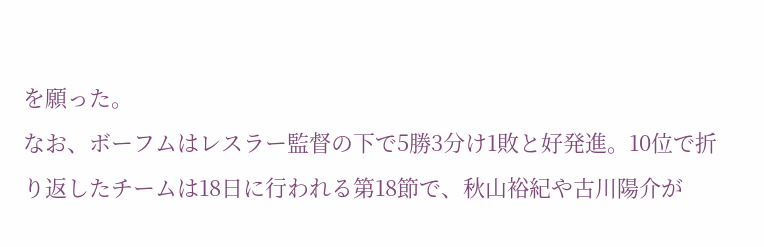を願った。
なお、ボーフムはレスラー監督の下で5勝3分け1敗と好発進。10位で折り返したチームは18日に行われる第18節で、秋山裕紀や古川陽介が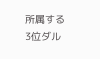所属する3位ダル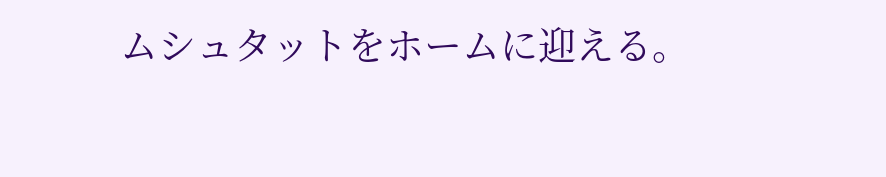ムシュタットをホームに迎える。